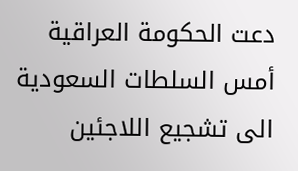دعت الحكومة العراقية أمس السلطات السعودية الى تشجيع اللاجئين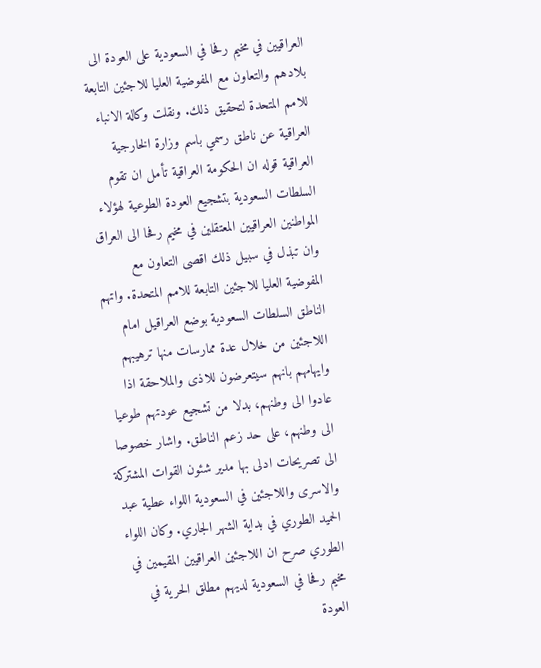العراقيين في مخيم رفحا في السعودية على العودة الى بلادهم والتعاون مع المفوضية العليا للاجئين التابعة للامم المتحدة لتحقيق ذلك. ونقلت وكالة الانباء العراقية عن ناطق رسمي باسم وزارة الخارجية العراقية قوله ان الحكومة العراقية تأمل ان تقوم السلطات السعودية بتشجيع العودة الطوعية لهؤلاء المواطنين العراقيين المعتقلين في مخيم رفحا الى العراق وان تبذل في سبيل ذلك اقصى التعاون مع المفوضية العليا للاجئين التابعة للامم المتحدة. واتهم الناطق السلطات السعودية بوضع العراقيل امام اللاجئين من خلال عدة ممارسات منها ترهيبهم وايهامهم بانهم سيتعرضون للاذى والملاحقة اذا عادوا الى وطنهم، بدلا من تشجيع عودتهم طوعيا الى وطنهم، على حد زعم الناطق. واشار خصوصا الى تصريحات ادلى بها مدير شئون القوات المشتركة والاسرى واللاجئين في السعودية اللواء عطية عبد الحميد الطوري في بداية الشهر الجاري. وكان اللواء الطوري صرح ان اللاجئين العراقيين المقيمين في مخيم رفحا في السعودية لديهم مطلق الحرية في العودة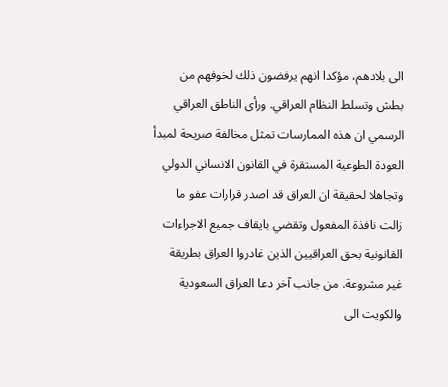الى بلادهم، مؤكدا انهم يرفضون ذلك لخوفهم من بطش وتسلط النظام العراقي. ورأى الناطق العراقي الرسمي ان هذه الممارسات تمثل مخالفة صريحة لمبدأ العودة الطوعية المستقرة في القانون الانساني الدولي وتجاهلا لحقيقة ان العراق قد اصدر قرارات عفو ما زالت نافذة المفعول وتقضي بايقاف جميع الاجراءات القانونية بحق العراقيين الذين غادروا العراق بطريقة غير مشروعة. من جانب آخر دعا العراق السعودية والكويت الى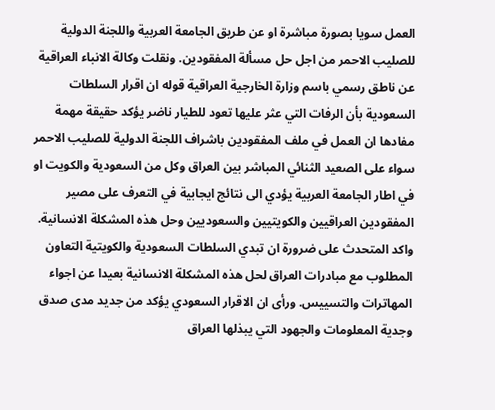العمل سويا بصورة مباشرة او عن طريق الجامعة العربية واللجنة الدولية للصليب الاحمر من اجل حل مسألة المفقودين. ونقلت وكالة الانباء العراقية عن ناطق رسمي باسم وزارة الخارجية العراقية قوله ان اقرار السلطات السعودية بأن الرفات التي عثر عليها تعود للطيار ناضر يؤكد حقيقة مهمة مفادها ان العمل في ملف المفقودين باشراف اللجنة الدولية للصليب الاحمر سواء على الصعيد الثنائي المباشر بين العراق وكل من السعودية والكويت او في اطار الجامعة العربية يؤدي الى نتائج ايجابية في التعرف على مصير المفقودين العراقيين والكويتيين والسعوديين وحل هذه المشكلة الانسانية. واكد المتحدث على ضرورة ان تبدي السلطات السعودية والكويتية التعاون المطلوب مع مبادرات العراق لحل هذه المشكلة الانسانية بعيدا عن اجواء المهاترات والتسييس. ورأى ان الاقرار السعودي يؤكد من جديد مدى صدق وجدية المعلومات والجهود التي يبذلها العراق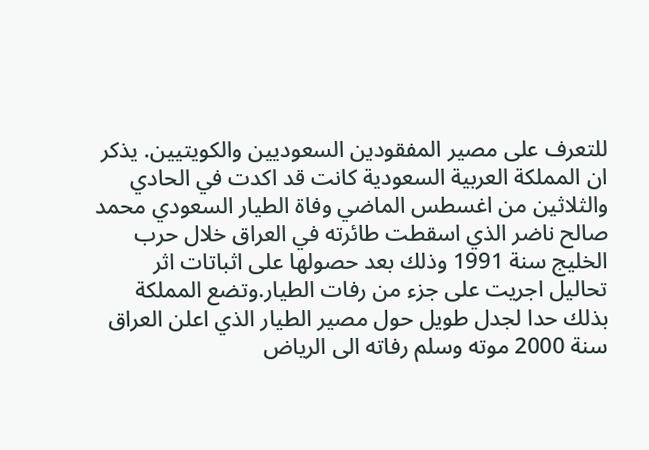للتعرف على مصير المفقودين السعوديين والكويتيين. يذكر ان المملكة العربية السعودية كانت قد اكدت في الحادي والثلاثين من اغسطس الماضي وفاة الطيار السعودي محمد صالح ناضر الذي اسقطت طائرته في العراق خلال حرب الخليج سنة 1991 وذلك بعد حصولها على اثباتات اثر تحاليل اجريت على جزء من رفات الطيار.وتضع المملكة بذلك حدا لجدل طويل حول مصير الطيار الذي اعلن العراق سنة 2000 موته وسلم رفاته الى الرياض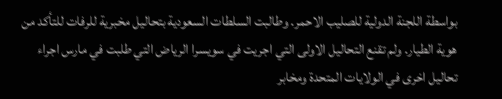بواسطة اللجنة الدولية للصليب الاحمر. وطالبت السلطات السعودية بتحاليل مخبرية للرفات للتأكد من هوية الطيار. ولم تقنع التحاليل الاولى التي اجريت في سويسرا الرياض التي طلبت في مارس اجراء تحاليل اخرى في الولايات المتحدة ومخابر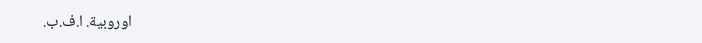اوروبية. ا.ف.ب.